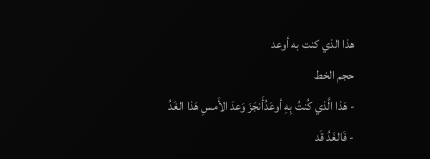هذا الذي كنت به أوعد
حجم الخط
- هَذا الَّذي كُنتُ بِهِ أوعَدُأَنجَزَ وَعدَ الأَمسِ هَذا الغَدُ
- فَالغَدُ قَد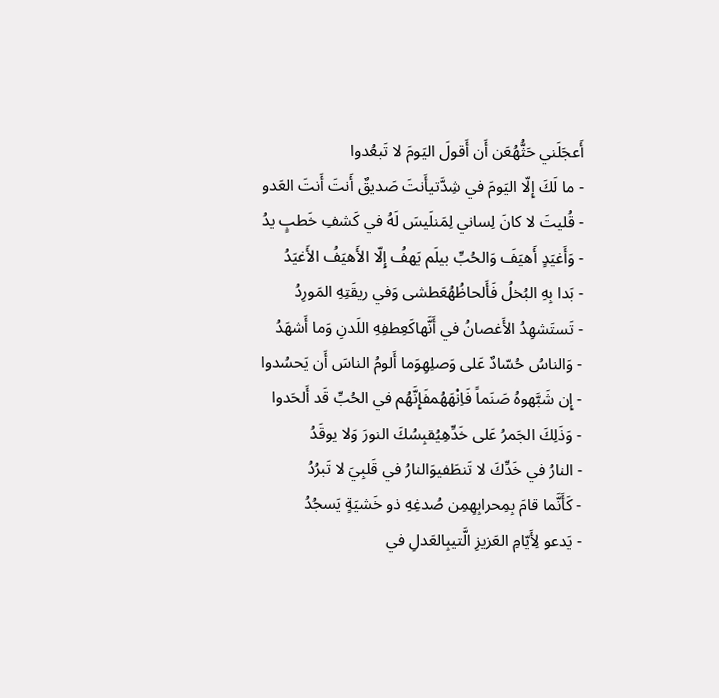أَعجَلَني حَثُّهُعَن أَن أَقولَ اليَومَ لا تَبعُدوا
- ما لَكَ إِلّا اليَومَ في شِدَّتيأَنتَ صَديقٌ أَنتَ أَنتَ العَدو
- قُليتَ لا كانَ لِساني لِمَنلَيسَ لَهُ في كَشفِ خَطبٍ يدُ
- وَأَغيَدٍ أَهيَفَ وَالحُبِّ بيلَم يَهفُ إِلّا الأَهيَفُ الأَغيَدُ
- بَدا بِهِ البُخلُ فَأَلحاظُهُعَطشى وَفي ريقَتِهِ المَورِدُ
- تَستَشهِدُ الأَغصانُ في أَنَّهاكَعِطفِهِ اللَدنِ وَما أَشهَدُ
- وَالناسُ حُسّادٌ عَلى وَصلِهِوَما أَلومُ الناسَ أَن يَحسُدوا
- إِن شَبَّهوهُ صَنَماً فَاِنْهَهُمفَإِنَّهُم في الحُبِّ قَد أَلحَدوا
- وَذَلِكَ الجَمرُ عَلى خَدِّهِيُقبِسُكَ النورَ وَلا يوقَدُ
- النارُ في خَدِّكَ لا تَنطَفيوَالنارُ في قَلبِيَ لا تَبرُدُ
- كَأَنَّما قامَ بِمِحرابِهِمِن صُدغِهِ ذو خَشيَةٍ يَسجُدُ
- يَدعو لِأَيّامِ العَزيزِ الَّتيبِالعَدلِ في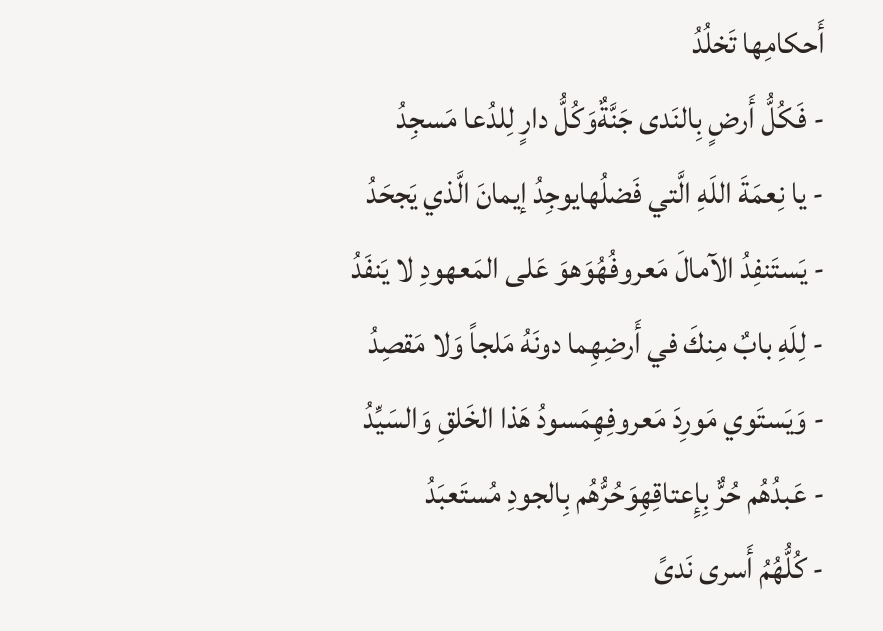أَحكامِها تَخلُدُ
- فَكُلُّ أَرضٍ بِالنَدى جَنَّةٌوَكُلُّ دارٍ لِلدُعا مَسجِدُ
- يا نِعمَةَ اللَهِ الَّتي فَضلُهايوجِدُ إيمانَ الَّذي يَجحَدُ
- يَستَنفِدُ الآمالَ مَعروفُهُوَهوَ عَلى المَعهودِ لا يَنفَدُ
- لِلَهِ بابٌ مِنكَ في أَرضِهِما دونَهُ مَلجاً وَلا مَقصِدُ
- وَيَستَوي مَورِدَ مَعروفِهِمَسودُ هَذا الخَلقِ وَالسَيِّدُ
- عَبدُهُم حُرٌّ بِإِعتاقِهِوَحُرُّهُم بِالجودِ مُستَعبَدُ
- كُلُّهُمُ أَسرى نَدىً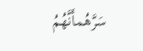سَرَّهُمأَنَّهُمُ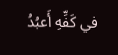في كَفِّهِ أَعبُدُ